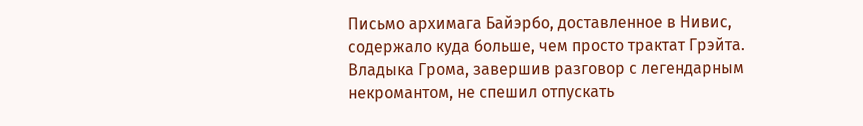Письмо архимага Байэрбо, доставленное в Нивис, содержало куда больше, чем просто трактат Грэйта.
Владыка Грома, завершив разговор с легендарным некромантом, не спешил отпускать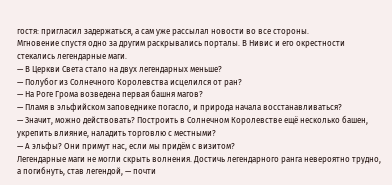гостя: пригласил задержаться, а сам уже рассылал новости во все стороны.
Мгновение спустя одно за другим раскрывались порталы. В Нивис и его окрестности стекались легендарные маги.
— В Церкви Света стало на двух легендарных меньше?
— Полубог из Солнечного Королевства исцелился от ран?
— На Роге Грома возведена первая башня магов?
— Пламя в эльфийском заповеднике погасло, и природа начала восстанавливаться?
— Значит, можно действовать? Построить в Солнечном Королевстве ещё несколько башен, укрепить влияние, наладить торговлю с местными?
— А эльфы? Они примут нас, если мы придём с визитом?
Легендарные маги не могли скрыть волнения. Достичь легендарного ранга невероятно трудно, а погибнуть, став легендой, — почти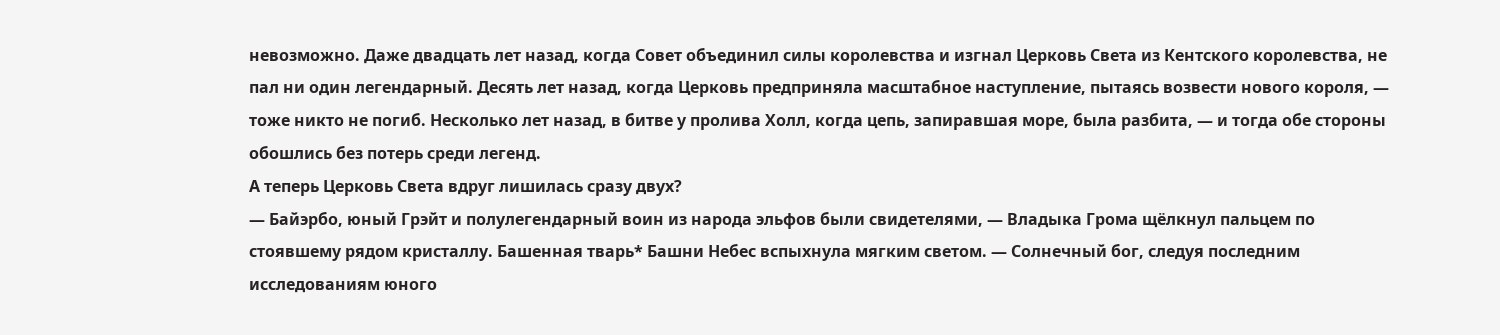невозможно. Даже двадцать лет назад, когда Совет объединил силы королевства и изгнал Церковь Света из Кентского королевства, не пал ни один легендарный. Десять лет назад, когда Церковь предприняла масштабное наступление, пытаясь возвести нового короля, — тоже никто не погиб. Несколько лет назад, в битве у пролива Холл, когда цепь, запиравшая море, была разбита, — и тогда обе стороны обошлись без потерь среди легенд.
А теперь Церковь Света вдруг лишилась сразу двух?
— Байэрбо, юный Грэйт и полулегендарный воин из народа эльфов были свидетелями, — Владыка Грома щёлкнул пальцем по стоявшему рядом кристаллу. Башенная тварь* Башни Небес вспыхнула мягким светом. — Солнечный бог, следуя последним исследованиям юного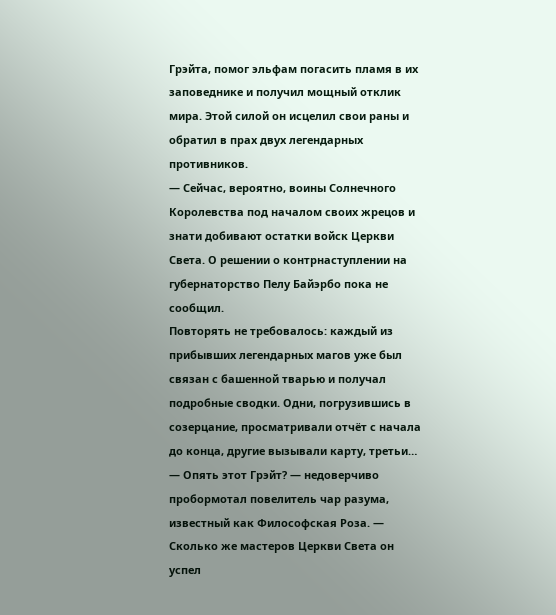Грэйта, помог эльфам погасить пламя в их заповеднике и получил мощный отклик мира. Этой силой он исцелил свои раны и обратил в прах двух легендарных противников.
— Сейчас, вероятно, воины Солнечного Королевства под началом своих жрецов и знати добивают остатки войск Церкви Света. О решении о контрнаступлении на губернаторство Пелу Байэрбо пока не сообщил.
Повторять не требовалось: каждый из прибывших легендарных магов уже был связан с башенной тварью и получал подробные сводки. Одни, погрузившись в созерцание, просматривали отчёт с начала до конца, другие вызывали карту, третьи…
— Опять этот Грэйт? — недоверчиво пробормотал повелитель чар разума, известный как Философская Роза. — Сколько же мастеров Церкви Света он успел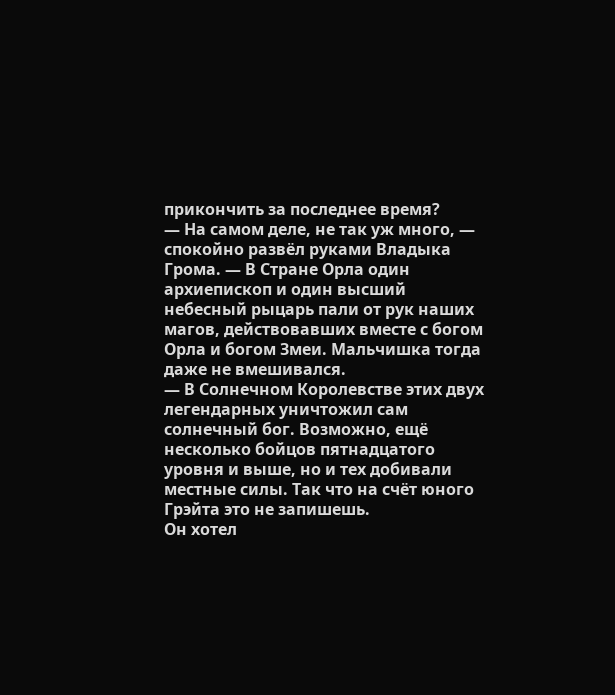прикончить за последнее время?
— На самом деле, не так уж много, — спокойно развёл руками Владыка Грома. — В Стране Орла один архиепископ и один высший небесный рыцарь пали от рук наших магов, действовавших вместе с богом Орла и богом Змеи. Мальчишка тогда даже не вмешивался.
— В Солнечном Королевстве этих двух легендарных уничтожил сам солнечный бог. Возможно, ещё несколько бойцов пятнадцатого уровня и выше, но и тех добивали местные силы. Так что на счёт юного Грэйта это не запишешь.
Он хотел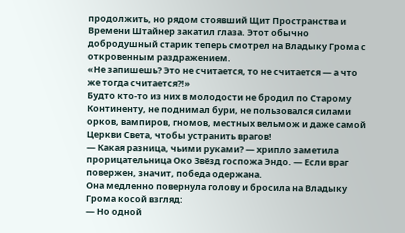продолжить, но рядом стоявший Щит Пространства и Времени Штайнер закатил глаза. Этот обычно добродушный старик теперь смотрел на Владыку Грома с откровенным раздражением.
«Не запишешь? Это не считается, то не считается — а что же тогда считается?!»
Будто кто-то из них в молодости не бродил по Старому Континенту, не поднимал бури, не пользовался силами орков, вампиров, гномов, местных вельмож и даже самой Церкви Света, чтобы устранить врагов!
— Какая разница, чьими руками? — хрипло заметила прорицательница Око Звёзд госпожа Эндо. — Если враг повержен, значит, победа одержана.
Она медленно повернула голову и бросила на Владыку Грома косой взгляд:
— Но одной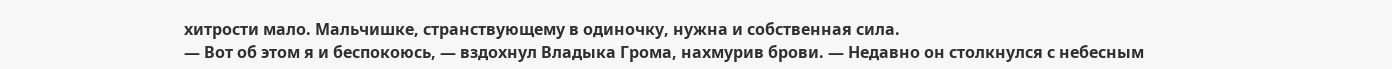хитрости мало. Мальчишке, странствующему в одиночку, нужна и собственная сила.
— Вот об этом я и беспокоюсь, — вздохнул Владыка Грома, нахмурив брови. — Недавно он столкнулся с небесным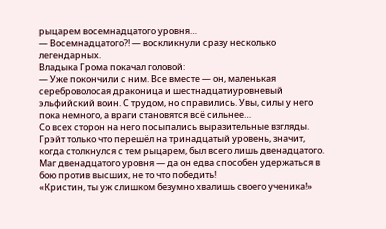рыцарем восемнадцатого уровня…
— Восемнадцатого?! — воскликнули сразу несколько легендарных.
Владыка Грома покачал головой:
— Уже покончили с ним. Все вместе — он, маленькая сереброволосая драконица и шестнадцатиуровневый эльфийский воин. С трудом, но справились. Увы, силы у него пока немного, а враги становятся всё сильнее…
Со всех сторон на него посыпались выразительные взгляды.
Грэйт только что перешёл на тринадцатый уровень, значит, когда столкнулся с тем рыцарем, был всего лишь двенадцатого.
Маг двенадцатого уровня — да он едва способен удержаться в бою против высших, не то что победить!
«Кристин, ты уж слишком безумно хвалишь своего ученика!»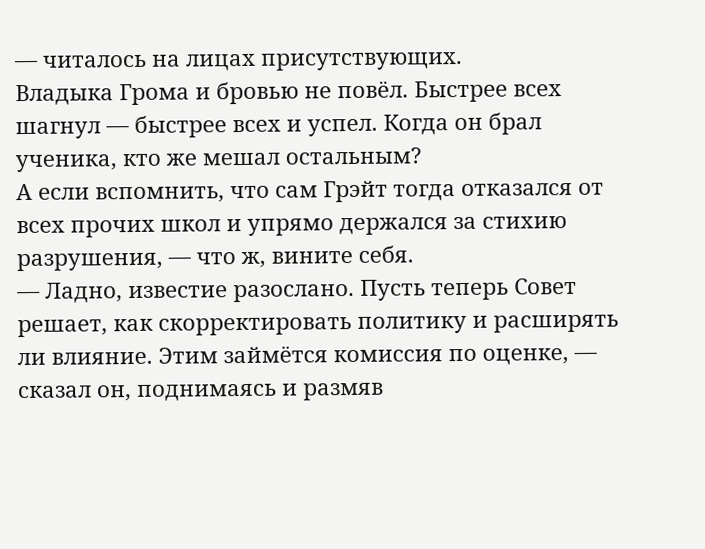— читалось на лицах присутствующих.
Владыка Грома и бровью не повёл. Быстрее всех шагнул — быстрее всех и успел. Когда он брал ученика, кто же мешал остальным?
А если вспомнить, что сам Грэйт тогда отказался от всех прочих школ и упрямо держался за стихию разрушения, — что ж, вините себя.
— Ладно, известие разослано. Пусть теперь Совет решает, как скорректировать политику и расширять ли влияние. Этим займётся комиссия по оценке, — сказал он, поднимаясь и размяв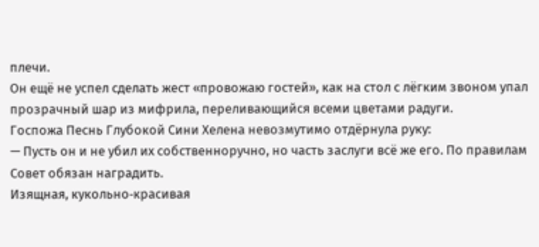плечи.
Он ещё не успел сделать жест «провожаю гостей», как на стол с лёгким звоном упал прозрачный шар из мифрила, переливающийся всеми цветами радуги.
Госпожа Песнь Глубокой Сини Хелена невозмутимо отдёрнула руку:
— Пусть он и не убил их собственноручно, но часть заслуги всё же его. По правилам Совет обязан наградить.
Изящная, кукольно‑красивая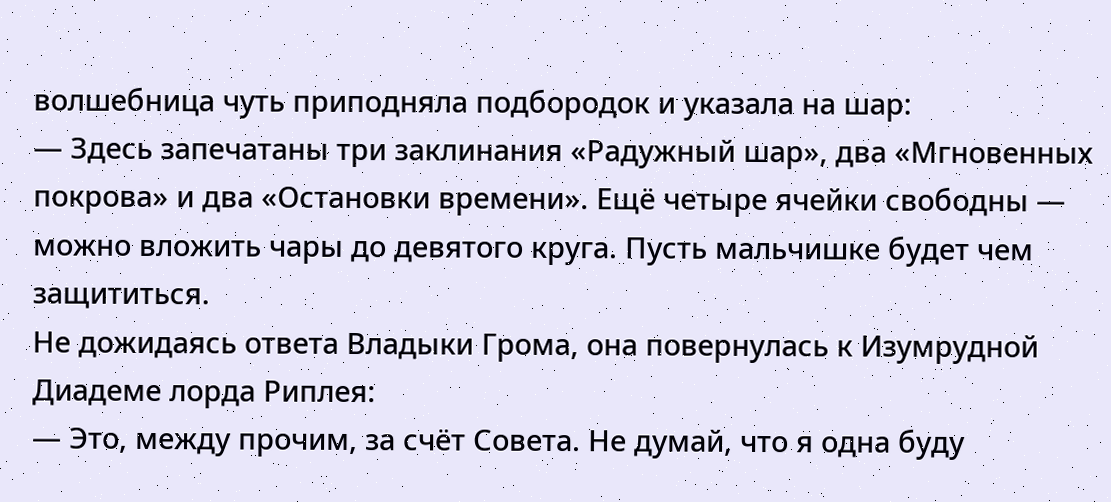волшебница чуть приподняла подбородок и указала на шар:
— Здесь запечатаны три заклинания «Радужный шар», два «Мгновенных покрова» и два «Остановки времени». Ещё четыре ячейки свободны — можно вложить чары до девятого круга. Пусть мальчишке будет чем защититься.
Не дожидаясь ответа Владыки Грома, она повернулась к Изумрудной Диадеме лорда Риплея:
— Это, между прочим, за счёт Совета. Не думай, что я одна буду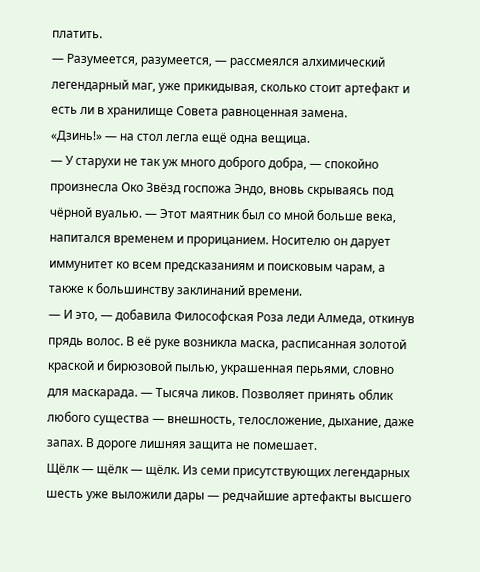платить.
— Разумеется, разумеется, — рассмеялся алхимический легендарный маг, уже прикидывая, сколько стоит артефакт и есть ли в хранилище Совета равноценная замена.
«Дзинь!» — на стол легла ещё одна вещица.
— У старухи не так уж много доброго добра, — спокойно произнесла Око Звёзд госпожа Эндо, вновь скрываясь под чёрной вуалью. — Этот маятник был со мной больше века, напитался временем и прорицанием. Носителю он дарует иммунитет ко всем предсказаниям и поисковым чарам, а также к большинству заклинаний времени.
— И это, — добавила Философская Роза леди Алмеда, откинув прядь волос. В её руке возникла маска, расписанная золотой краской и бирюзовой пылью, украшенная перьями, словно для маскарада. — Тысяча ликов. Позволяет принять облик любого существа — внешность, телосложение, дыхание, даже запах. В дороге лишняя защита не помешает.
Щёлк — щёлк — щёлк. Из семи присутствующих легендарных шесть уже выложили дары — редчайшие артефакты высшего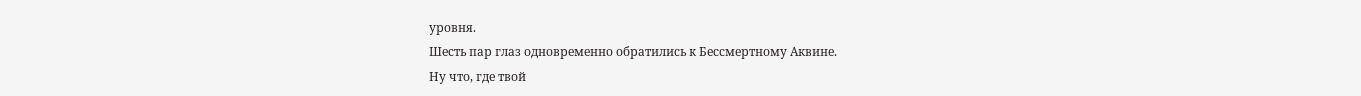уровня.
Шесть пар глаз одновременно обратились к Бессмертному Аквине.
Ну что, где твой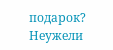подарок?
Неужели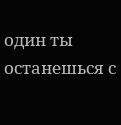один ты останешься с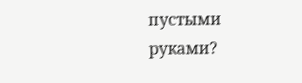пустыми руками?